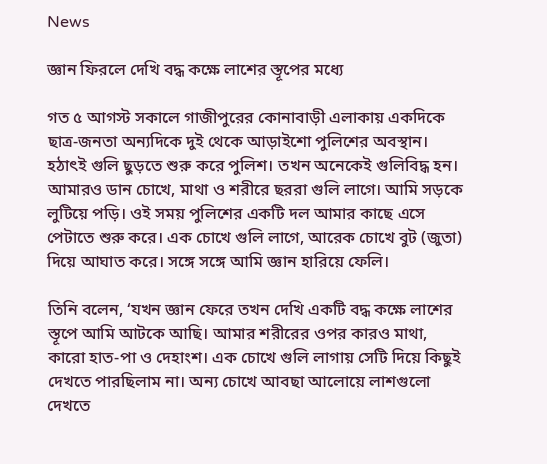News

জ্ঞান ফিরলে দেখি বদ্ধ কক্ষে লাশের স্তূপের মধ্যে

গত ৫ আগস্ট সকালে গাজীপুরের কোনাবাড়ী এলাকায় একদিকে ছাত্র-জনতা অন্যদিকে দুই থেকে আড়াইশো পুলিশের অবস্থান। হঠাৎই গুলি ছুড়তে শুরু করে পুলিশ। তখন অনেকেই গুলিবিদ্ধ হন। আমারও ডান চোখে, মাথা ও শরীরে ছররা গুলি লাগে। আমি সড়কে লুটিয়ে পড়ি। ওই সময় পুলিশের একটি দল আমার কাছে এসে পেটাতে শুরু করে। এক চোখে গুলি লাগে, আরেক চোখে বুট (জুতা) দিয়ে আঘাত করে। সঙ্গে সঙ্গে আমি জ্ঞান হারিয়ে ফেলি।

তিনি বলেন, ‘যখন জ্ঞান ফেরে তখন দেখি একটি বদ্ধ কক্ষে লাশের স্তূপে আমি আটকে আছি। আমার শরীরের ওপর কারও মাথা, কারো হাত-পা ও দেহাংশ। এক চোখে গুলি লাগায় সেটি দিয়ে কিছুই দেখতে পারছিলাম না। অন্য চোখে আবছা আলোয়ে লাশগুলো দেখতে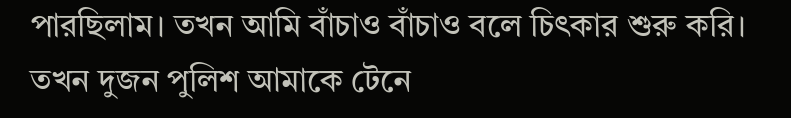পারছিলাম। তখন আমি বাঁচাও বাঁচাও বলে চিৎকার শুরু করি। তখন দুজন পুলিশ আমাকে টেনে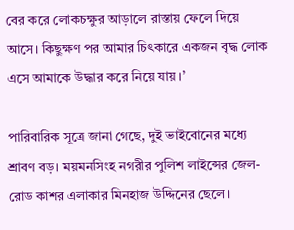বের করে লোকচক্ষুর আড়ালে রাস্তায় ফেলে দিয়ে আসে। কিছুক্ষণ পর আমার চিৎকারে একজন বৃদ্ধ লোক এসে আমাকে উদ্ধার করে নিয়ে যায়।’

পারিবারিক সূত্রে জানা গেছে, দুই ভাইবোনের মধ্যে শ্রাবণ বড়। ময়মনসিংহ নগরীর পুলিশ লাইন্সের জেল-রোড কাশর এলাকার মিনহাজ উদ্দিনের ছেলে।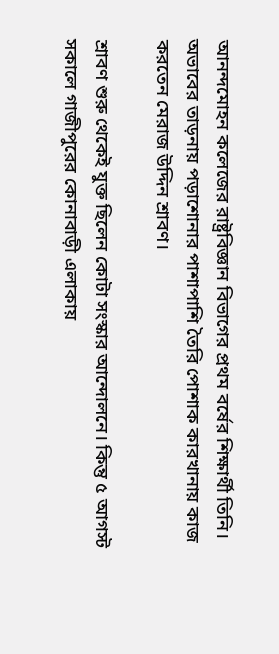আনন্দমোহন কলেজের রাষ্ট্রবিজ্ঞান বিভাগের প্রথম বর্ষের শিক্ষার্থী তিনি। অভাবের তাড়নায় পড়াশোনার পাশাপাশি তৈরি পোশাক কারখানায় কাজ করতেন মেরাজ উদ্দিন শ্রাবণ।

শ্রাবণ শুরু থেকেই যুক্ত ছিলেন কোটা সংস্কার আন্দোলনে। কিন্তু ৫ আগস্ট সকালে গাজীপুরের কোনাবাড়ী এলাকায়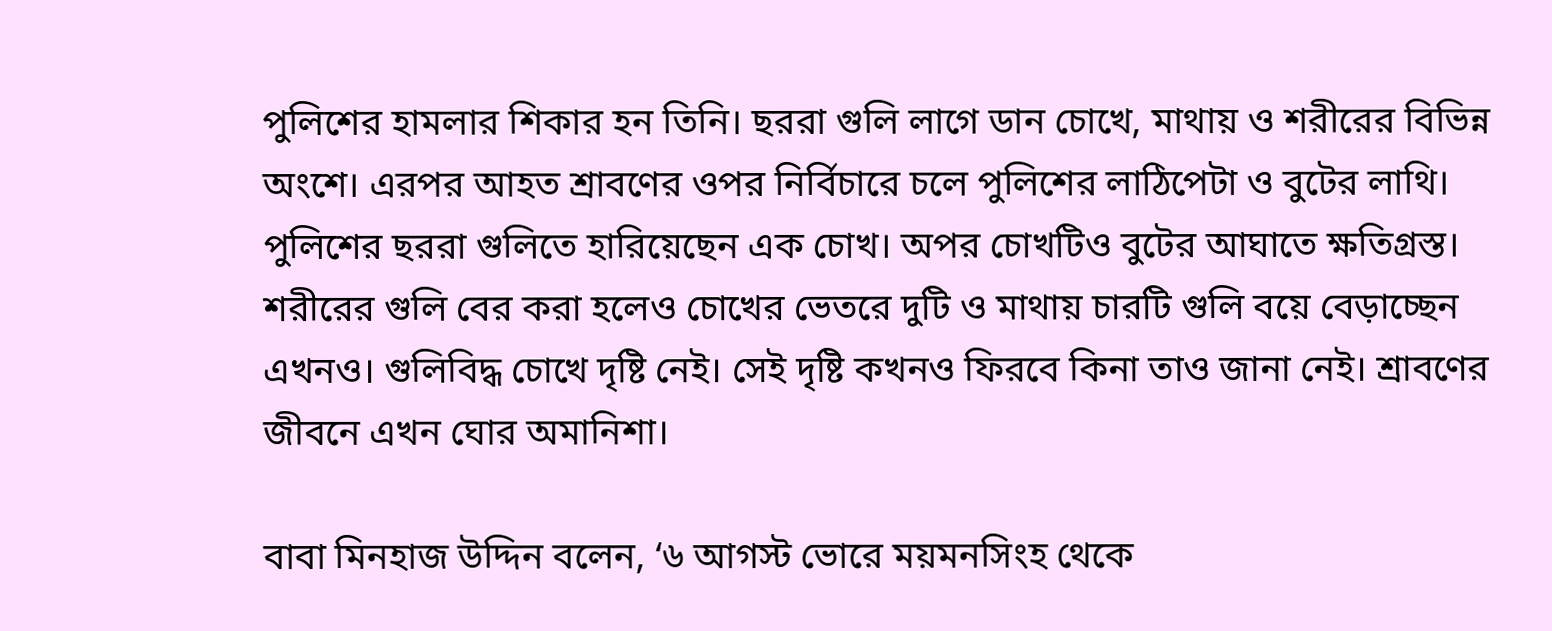পুলিশের হামলার শিকার হন তিনি। ছররা গুলি লাগে ডান চোখে, মাথায় ও শরীরের বিভিন্ন অংশে। এরপর আহত শ্রাবণের ওপর নির্বিচারে চলে পুলিশের লাঠিপেটা ও বুটের লাথি। পুলিশের ছররা গুলিতে হারিয়েছেন এক চোখ। অপর চোখটিও বুটের আঘাতে ক্ষতিগ্রস্ত। শরীরের গুলি বের করা হলেও চোখের ভেতরে দুটি ও মাথায় চারটি গুলি বয়ে বেড়াচ্ছেন এখনও। গুলিবিদ্ধ চোখে দৃষ্টি নেই। সেই দৃষ্টি কখনও ফিরবে কিনা তাও জানা নেই। শ্রাবণের জীবনে এখন ঘোর অমানিশা।

বাবা মিনহাজ উদ্দিন বলেন, ‘৬ আগস্ট ভোরে ময়মনসিংহ থেকে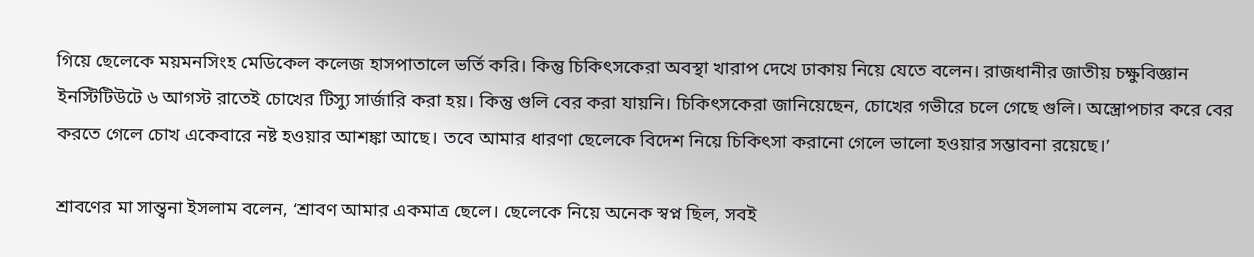গিয়ে ছেলেকে ময়মনসিংহ মেডিকেল কলেজ হাসপাতালে ভর্তি করি। কিন্তু চিকিৎসকেরা অবস্থা খারাপ দেখে ঢাকায় নিয়ে যেতে বলেন। রাজধানীর জাতীয় চক্ষুবিজ্ঞান ইনস্টিটিউটে ৬ আগস্ট রাতেই চোখের টিস্যু সার্জারি করা হয়। কিন্তু গুলি বের করা যায়নি। চিকিৎসকেরা জানিয়েছেন, চোখের গভীরে চলে গেছে গুলি। অস্ত্রোপচার করে বের করতে গেলে চোখ একেবারে নষ্ট হওয়ার আশঙ্কা আছে। তবে আমার ধারণা ছেলেকে বিদেশ নিয়ে চিকিৎসা করানো গেলে ভালো হওয়ার সম্ভাবনা রয়েছে।’

শ্রাবণের মা সান্ত্বনা ইসলাম বলেন, ‘শ্রাবণ আমার একমাত্র ছেলে। ছেলেকে নিয়ে অনেক স্বপ্ন ছিল, সবই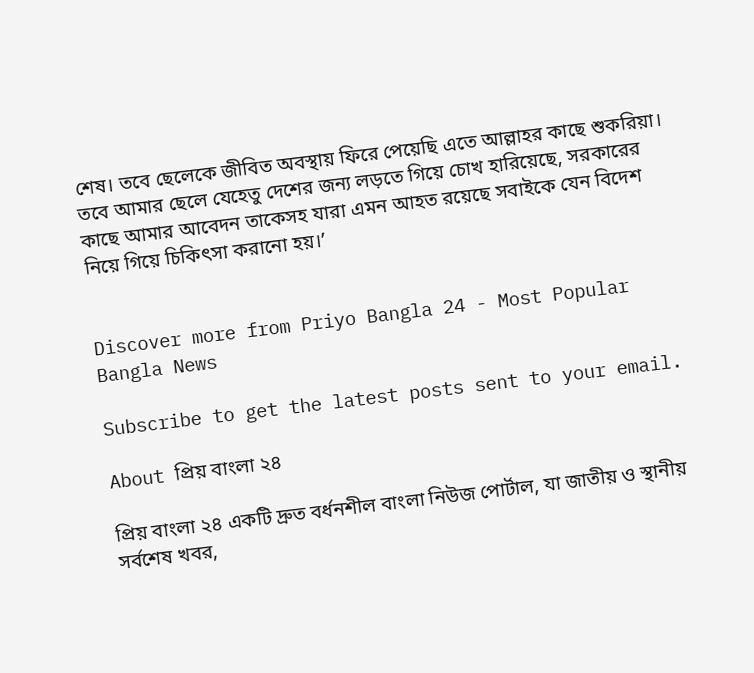শেষ। তবে ছেলেকে জীবিত অবস্থায় ফিরে পেয়েছি এতে আল্লাহর কাছে শুকরিয়া। তবে আমার ছেলে যেহেতু দেশের জন্য লড়তে গিয়ে চোখ হারিয়েছে, সরকারের কাছে আমার আবেদন তাকেসহ যারা এমন আহত রয়েছে সবাইকে যেন বিদেশ নিয়ে গিয়ে চিকিৎসা করানো হয়।’


Discover more from Priyo Bangla 24 - Most Popular Bangla News

Subscribe to get the latest posts sent to your email.

About প্রিয় বাংলা ২৪

প্রিয় বাংলা ২৪ একটি দ্রুত বর্ধনশীল বাংলা নিউজ পোর্টাল, যা জাতীয় ও স্থানীয় সর্বশেষ খবর,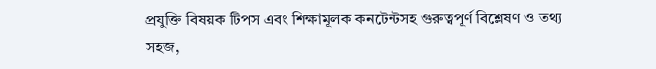প্রযুক্তি বিষয়ক টিপস এবং শিক্ষামূলক কনটেন্টসহ গুরুত্বপূর্ণ বিশ্লেষণ ও তথ্য সহজ,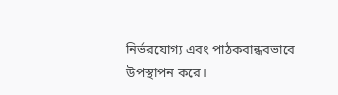নির্ভরযোগ্য এবং পাঠকবান্ধবভাবে উপস্থাপন করে।